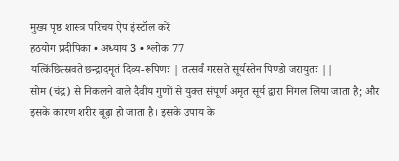मुख्य पृष्ठ शास्त्र परिचय ऐप इंस्टॉल करें
हठयोग प्रदीपिका • अध्याय 3 • श्लोक 77
यत्किंछित्स्रवते छन्द्रादमॄतं दिव्य-रूपिणः | तत्सर्वं गरसते सूर्यस्तेन पिण्डो जरायुतः ||
सोम (चंद्र) से निकलने वाले दैवीय गुणों से युक्त संपूर्ण अमृत सूर्य द्वारा निगल लिया जाता है; और इसके कारण शरीर बूढ़ा हो जाता है। इसके उपाय के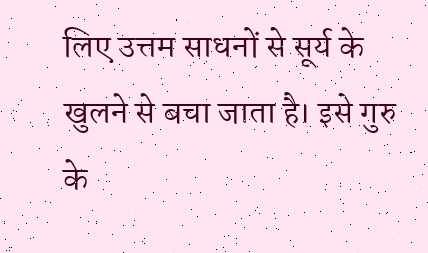लिए उत्तम साधनों से सूर्य के खुलने से बचा जाता है। इसे गुरु के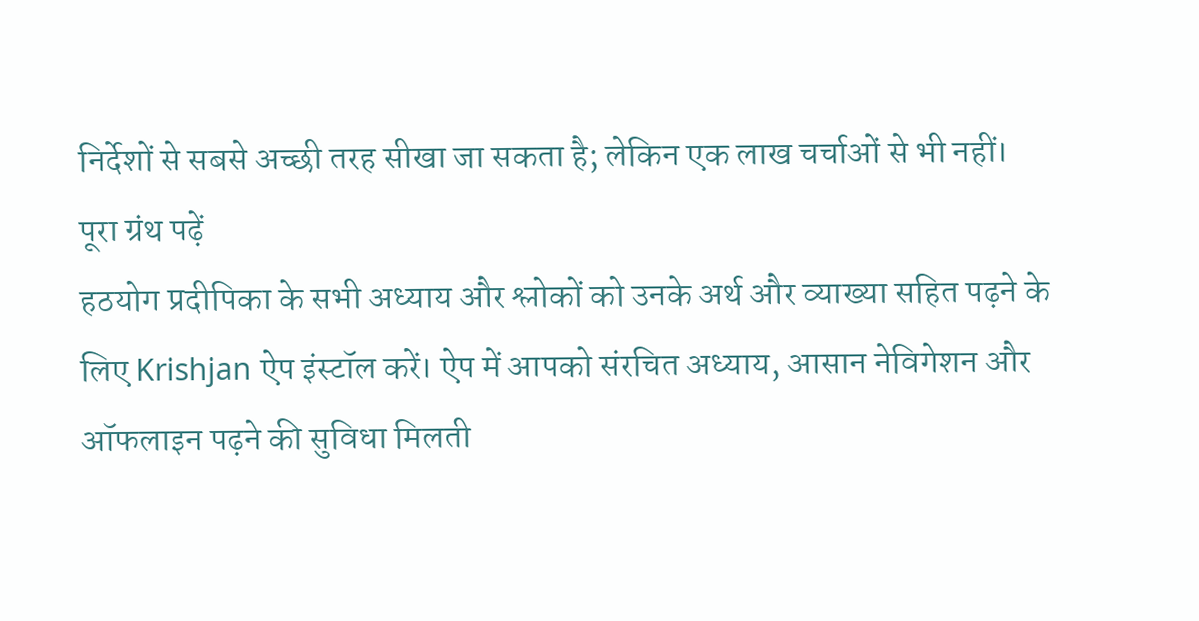निर्देशों से सबसे अच्छी तरह सीखा जा सकता है; लेकिन एक लाख चर्चाओं से भी नहीं।
पूरा ग्रंथ पढ़ें
हठयोग प्रदीपिका के सभी अध्याय और श्लोकों को उनके अर्थ और व्याख्या सहित पढ़ने के लिए Krishjan ऐप इंस्टॉल करें। ऐप में आपको संरचित अध्याय, आसान नेविगेशन और ऑफलाइन पढ़ने की सुविधा मिलती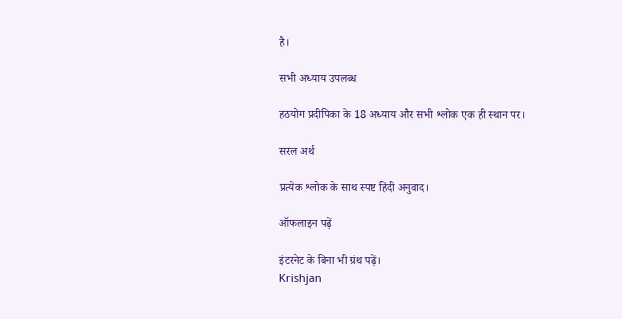है।

सभी अध्याय उपलब्ध

हठयोग प्रदीपिका के 18 अध्याय और सभी श्लोक एक ही स्थान पर।

सरल अर्थ

प्रत्येक श्लोक के साथ स्पष्ट हिंदी अनुवाद।

ऑफलाइन पढ़ें

इंटरनेट के बिना भी ग्रंथ पढ़ें।
Krishjan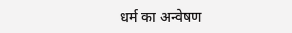धर्म का अन्वेषण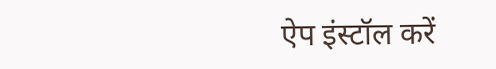ऐप इंस्टॉल करें